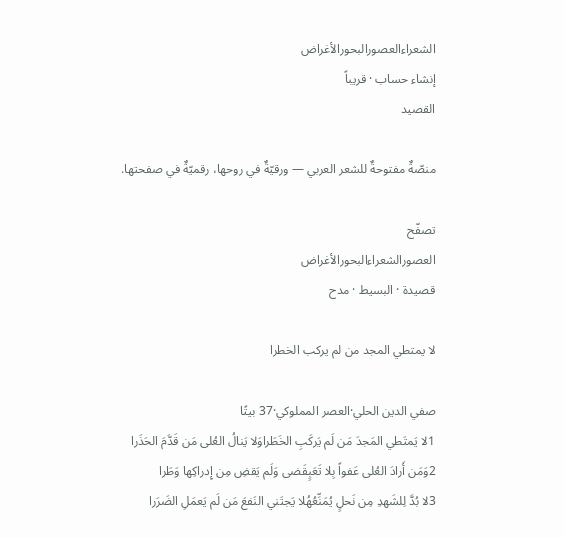الشعراءالعصورالبحورالأغراض
إنشاء حساب · قريباً
القصيد

منصّةٌ مفتوحةٌ للشعر العربي — ورقيّةٌ في روحها، رقميّةٌ في صفحتها.

تصفّح
العصورالشعراءالبحورالأغراض
قصيدة · البسيط · مدح

لا يمتطي المجد من لم يركب الخطرا

صفي الدين الحلي·العصر المملوكي·37 بيتًا
1لا يَمتَطي المَجدَ مَن لَم يَركَبِ الخَطَراوَلا يَنالُ العُلى مَن قَدَّمَ الحَذَرا
2وَمَن أَرادَ العُلى عَفواً بِلا تَعَبٍقَضى وَلَم يَقضِ مِن إِدراكِها وَطَرا
3لا بُدَّ لِلشَهدِ مِن نَحلٍ يُمَنِّعُهُلا يَجتَني النَفعَ مَن لَم يَعمَلِ الضَرَرا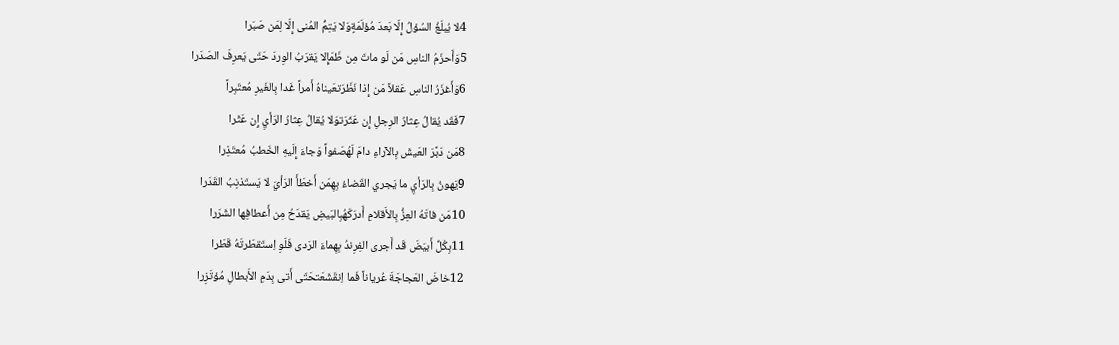4لا يُبلَغُ السُؤلُ إِلّا بَعدَ مُؤلَمَةٍوَلا يَتِمُّ المُنى إِلّا لِمَن صَبَرا
5وَأَحزَمُ الناسِ مَن لَو ماتَ مِن ظَمَإٍلا يَقرَبُ الوِردَ حَتّى يَعرِفَ الصَدَرا
6وَأَغزَرُ الناسِ عَقلاً مَن إِذا نَظَرَتعَيناهُ أَمراً غَدا بِالغَيرِ مُعتَبِراً
7فَقَد يُقالُ عِثارُ الرِجلِ إِن عَثَرَتوَلا يُقالُ عِثارُ الرَأيِ إِن عَثَرا
8مَن دَبَّرَ العَيشَ بِالآراءِ دامَ لَهُصَفواً وَجاءَ إِلَيهِ الخَطبُ مُعتَذِرا
9يَهونُ بِالرَأيِ ما يَجري القَضاءُ بِهِمَن أَخطَأَ الرَأيَ لا يَستَذنِبُ القَدَرا
10مَن فاتَهُ العِزُّ بِالأَقلامِ أَدرَكَهُبِالبَيضِ يَقدَحُ مِن أَعطافِها الشَرَرا
11بِكُلِّ أَبيَضَ قَد أَجرى الفِرِندُ بِهِماءَ الرَدى فَلَوِ اِستَقطَرتَهُ قَطَرا
12خاضَ العَجاجَةَ عُرياناً فَما اِنقَشَعَتحَتّى أَتى بِدَمِ الأَبطالِ مُؤتَزِرا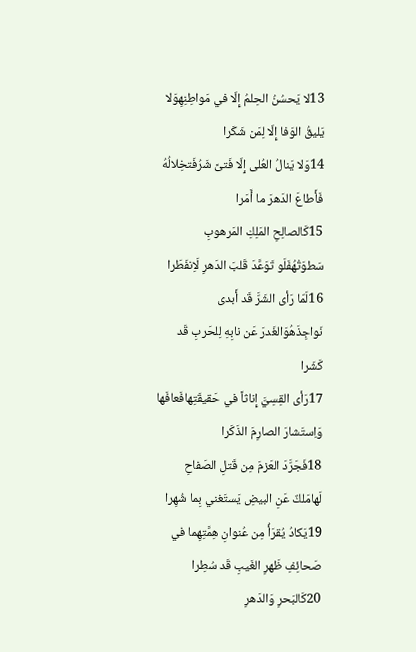13لا يَحسُنُ الحِلمُ إِلّا في مَواطِنِهِوَلا يَليقُ الوَفا إِلّا لِمَن شَكَرا
14وَلا يَنالُ العُلى إِلّا فَتىً شَرُفَتخِلالُهُ فَأَطاعَ الدَهرَ ما أَمَرا
15كَالصالِحِ المَلِكِ المَرهوبِ سَطوَتُهُفَلَو تَوَعَّدَ قَلبَ الدَهرِ لَاِنفَطَرا
16لَمّا رَأى الشَرَّ قَد أَبدى نَواجِذَهُوَالغَدرَ عَن نابِهِ لِلحَربِ قَد كَشَرا
17رَأى القِسِيَّ إِناثاً في حَقيقَتِهافَعافَها وَاِستَشارَ الصارِمَ الذَكَرا
18فَجَرَّدَ العَزمَ مِن قَتلِ الصَفاحِ لَهامَلكٌ عَنِ البيضِ يَستَغني بِما شُهِرا
19يَكادُ يُقرَأُ مِن عُنوانِ هِمَّتِهِما في صَحائِفِ ظَهرِ الغَيبِ قَد سُطِرا
20كَالبَحرِ وَالدَهرِ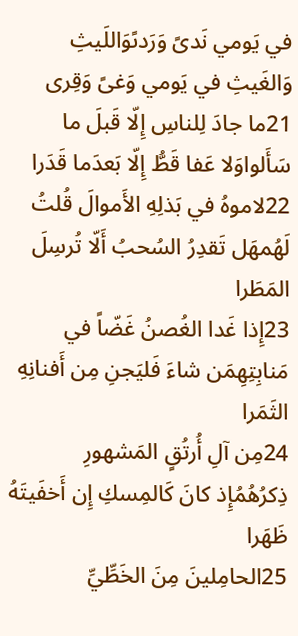في يَومي نَدىً وَرَدىًوَاللَيثِ وَالغَيثِ في يَومي وَغىً وَقِرى
21ما جادَ لِلناسِ إِلّا قَبلَ ما سَأَلواوَلا عَفا قَطُّ إِلّا بَعدَما قَدَرا
22لاموهُ في بَذلِهِ الأَموالَ قُلتُ لَهُمهَل تَقدِرُ السُحبُ أَلّا تُرسِلَ المَطَرا
23إِذا غَدا الغُصنُ غَضّاً في مَنابِتِهِمَن شاءَ فَليَجنِ مِن أَفنانِهِ الثَمَرا
24مِن آلِ أُرتُقٍ المَشهورِ ذِكرُهُمُإِذ كانَ كَالمِسكِ إِن أَخفَيتَهُ ظَهَرا
25الحامِلينَ مِنَ الخَطِّيِّ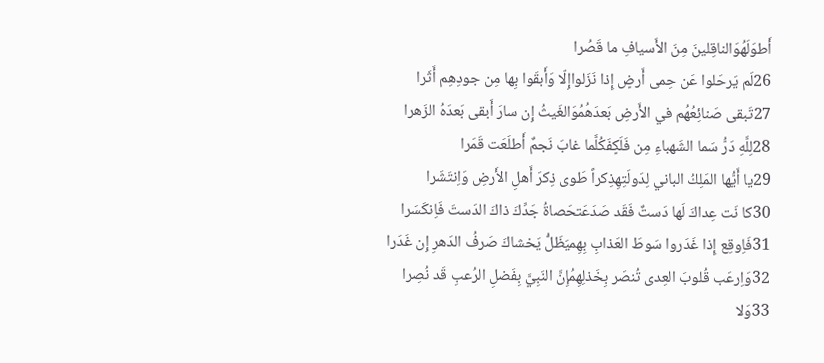أَطوَلَهُوَالناقِلينَ مِنَ الأَسيافِ ما قَصُرا
26لَم يَرحَلوا عَن حِمى أَرضٍ إِذا نَزَلواإِلّا وَأَبقَوا بِها مِن جودِهِم أَثَرا
27تَبقى صَنائِعُهُم في الأَرضِ بَعدَهُمُوَالغَيثُ إِن سارَ أَبقى بَعدَهُ الزَهرا
28لِلَّهِ دَرُّ سَما الشَهباءِ مِن فَلَكٍفَكُلَّما غابَ نَجمٌ أَطلَعَت قَمَرا
29يا أَيُّها المَلِكُ الباني لِدَولَتِهِذِكراً طَوى ذِكرَ أَهلِ الأَرضِ وَاِنتَشَرا
30كا نَت عِداكَ لَها دَستٌ فَقَد صَدَعَتحَصاةُ جَدِّكَ ذاكَ الدَستَ فَاِنكَسَرا
31فَاِوقِع إِذا غَدَروا سَوطَ العَذابِ بِهِميَظَلُّ يَخشاكَ صَرفُ الدَهرِ إِن غَدَرا
32وَاِرعَب قُلوبَ العِدى تُنصَر بِخَذلِهِمُإِنَّ النَبِيَّ بِفَضلِ الرُعبِ قَد نُصِرا
33وَلا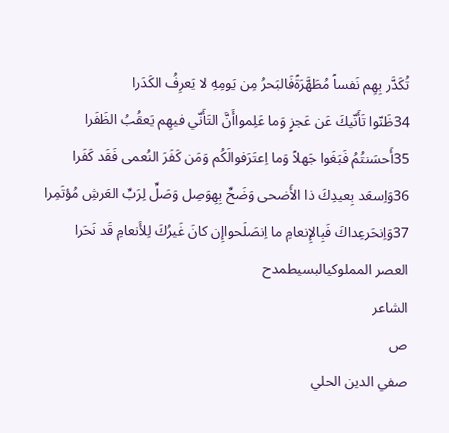تُكَدَّر بِهِم نَفساً مُطَهَّرَةًفَالبَحرُ مِن يَومِهِ لا يَعرِفُ الكَدَرا
34ظَنّوا تَأَنّيكَ عَن عَجزٍ وَما عَلِمواأَنَّ التَأَنّي فيهِم يَعقُبُ الظَفَرا
35أَحسَنتُمُ فَبَغَوا جَهلاً وَما اِعتَرَفوالَكُم وَمَن كَفَرَ النُعمى فَقَد كَفَرا
36وَاِسعَد بِعيدِكَ ذا الأَضحى وَضَحِّ بِهِوَصِل وَصَلِّ لِرَبِّ العَرشِ مُؤتَمِرا
37وَاِنحَرعِداكَ فَبِالإِنعامِ ما اِنصَلَحواإِن كانَ غَيرُكَ لِلأَنعامِ قَد نَحَرا
العصر المملوكيالبسيطمدح
الشاعر
ص
صفي الدين الحلي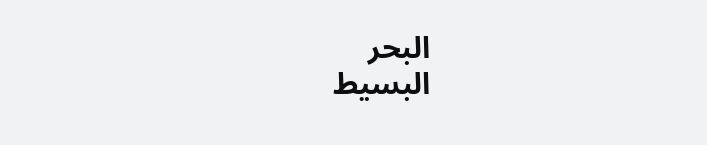البحر
البسيط